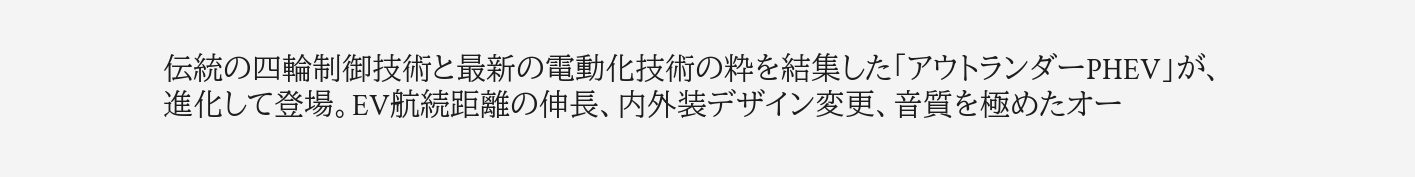伝統の四輪制御技術と最新の電動化技術の粋を結集した「アウトランダーPHEV」が、進化して登場。EV航続距離の伸長、内外装デザイン変更、音質を極めたオー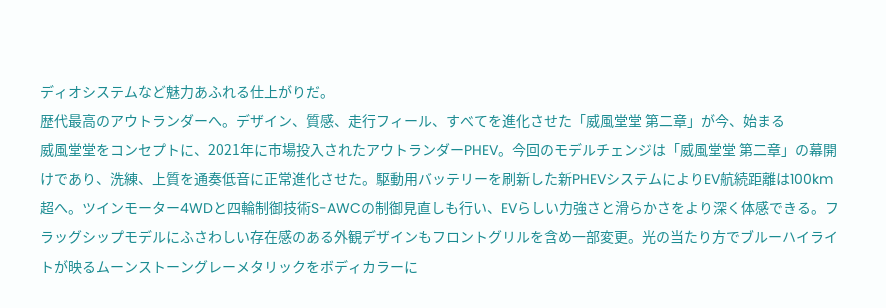ディオシステムなど魅力あふれる仕上がりだ。
歴代最高のアウトランダーへ。デザイン、質感、走行フィール、すべてを進化させた「威風堂堂 第二章」が今、始まる
威風堂堂をコンセプトに、2021年に市場投入されたアウトランダーPHEV。今回のモデルチェンジは「威風堂堂 第二章」の幕開けであり、洗練、上質を通奏低音に正常進化させた。駆動用バッテリーを刷新した新PHEVシステムによりEV航続距離は100km超へ。ツインモーター4WDと四輪制御技術S-AWCの制御見直しも行い、EVらしい力強さと滑らかさをより深く体感できる。フラッグシップモデルにふさわしい存在感のある外観デザインもフロントグリルを含め一部変更。光の当たり方でブルーハイライトが映るムーンストーングレーメタリックをボディカラーに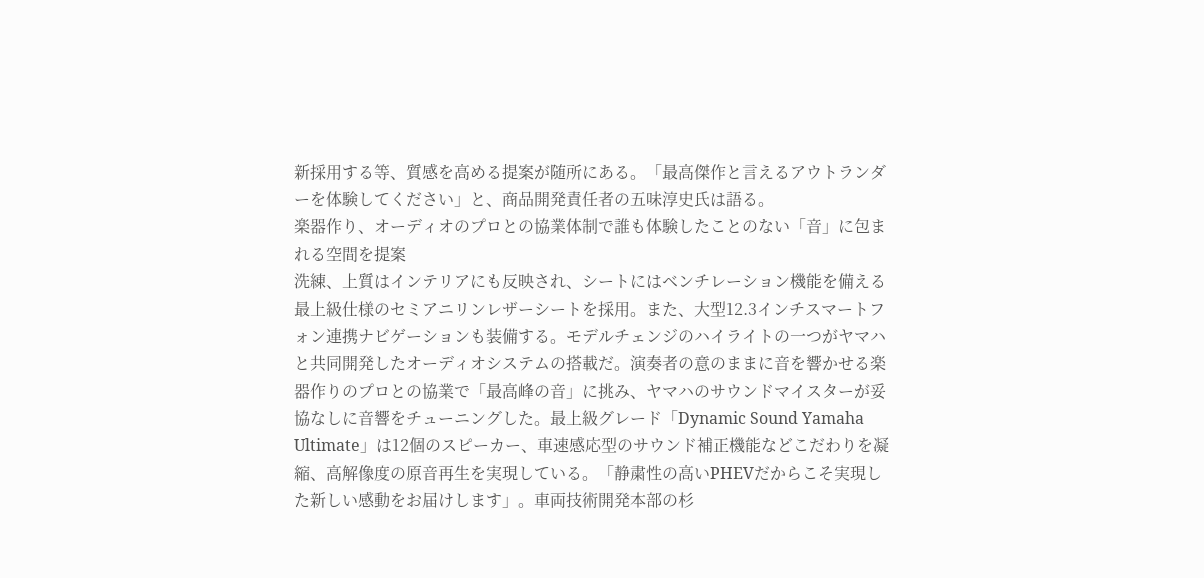新採用する等、質感を高める提案が随所にある。「最高傑作と言えるアウトランダーを体験してください」と、商品開発責任者の五味淳史氏は語る。
楽器作り、オーディオのプロとの協業体制で誰も体験したことのない「音」に包まれる空間を提案
洗練、上質はインテリアにも反映され、シートにはベンチレーション機能を備える最上級仕様のセミアニリンレザーシートを採用。また、大型12.3インチスマートフォン連携ナビゲーションも装備する。モデルチェンジのハイライトの一つがヤマハと共同開発したオーディオシステムの搭載だ。演奏者の意のままに音を響かせる楽器作りのプロとの協業で「最高峰の音」に挑み、ヤマハのサウンドマイスターが妥協なしに音響をチューニングした。最上級グレード「Dynamic Sound Yamaha Ultimate」は12個のスピーカー、車速感応型のサウンド補正機能などこだわりを凝縮、高解像度の原音再生を実現している。「静粛性の高いPHEVだからこそ実現した新しい感動をお届けします」。車両技術開発本部の杉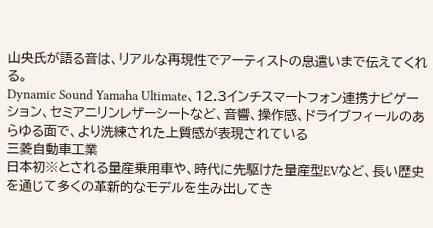山央氏が語る音は、リアルな再現性でアーティストの息遣いまで伝えてくれる。
Dynamic Sound Yamaha Ultimate、12.3インチスマートフォン連携ナビゲーション、セミアニリンレザーシートなど、音響、操作感、ドライブフィールのあらゆる面で、より洗練された上質感が表現されている
三菱自動車工業
日本初※とされる量産乗用車や、時代に先駆けた量産型EVなど、長い歴史を通じて多くの革新的なモデルを生み出してき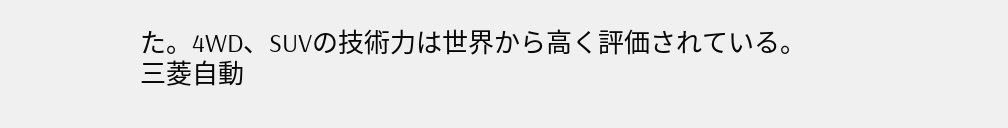た。4WD、SUVの技術力は世界から高く評価されている。
三菱自動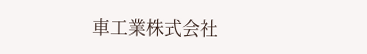車工業株式会社